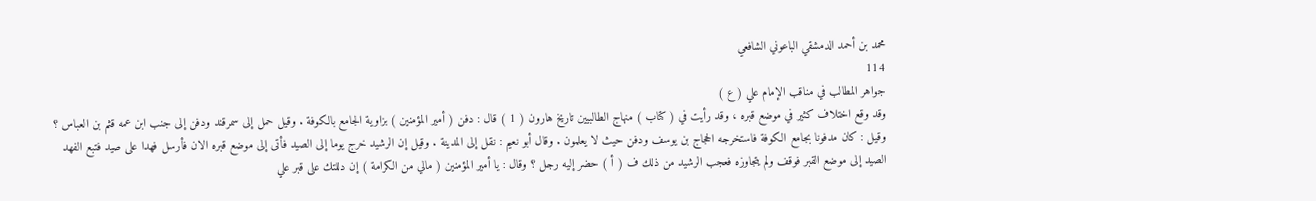محمد بن أحمد الدمشقي الباعوني الشافعي
114
جواهر المطالب في مناقب الإمام علي ( ع )
وقد وقع اختلاف كثير في موضع قبره ، وقد رأيت في ( كتاب ) منهاج الطالبيين تاريخ هارون ( 1 ) قال : دفن ( أمير المؤمنين ) بزاوية الجامع بالكوفة . وقيل حمل إلى سمرقند ودفن إلى جنب ابن عمه قثم بن العباس ؟ وقيل : كان مدفونا بجامع الكوفة فاستخرجه الحجاج بن يوسف ودفن حيث لا يعلمون . وقال أبو نعيم : نقل إلى المدينة . وقيل إن الرشيد خرج يوما إلى الصيد فأتى إلى موضع قبره الان فأرسل فهدا على صيد فتبع الفهد الصيد إلى موضع القبر فوقف ولم يتجاوزه فعجب الرشيد من ذلك ف ( أ ) حضر إليه رجل ؟ وقال : يا أمير المؤمنين ( مالي من الكرامة ) إن دللتك على قبر علي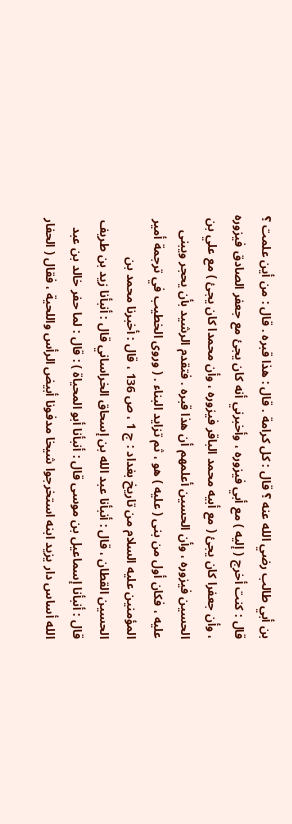بن أبي طالب رضي الله عنه ؟ قال : كل كرامة . قال : هذا قبره . قال : من أين علمت ؟ قال : كنت أخرج ( إليه ) مع أبي فيزوره ، وأخبرني أنه كان يجئ مع جعفر الصادق فيزوره ، وأن جعفرا كان يجئ ( مع أبيه محمد الباقر فيزوره ، وأن محمدا كان يجئ ) مع علي بن الحسين فيزوره ، وأن الحسين أعلمهم أن هذا قبره . فتقدم الرشيد بأن يحجر ويبنى عليه ، فكان أول من بنى ( عليه ) هو ، ثم تزايد البناء . ( وروى الخطيب في ترجمة أمير المؤمنين عليه السلام من تاريخ بغداد : ج 1 ، ص 136 ، قال : أخبرنا محمد بن الحسين القطان ، قال : أنبأنا عبد الله بن إسحاق الخراساني قال : أنبأنا زيد بن طريف قال : أنبأنا إسماعيل بن موسى قال : أنبأنا أبو المحياة ) : قال : لما حفر خالد بن عبد الله أساس دار يزيد ابنه استخرجوا شيخا مدفونا أبيض الرأس واللحية ، فقال ( الحفار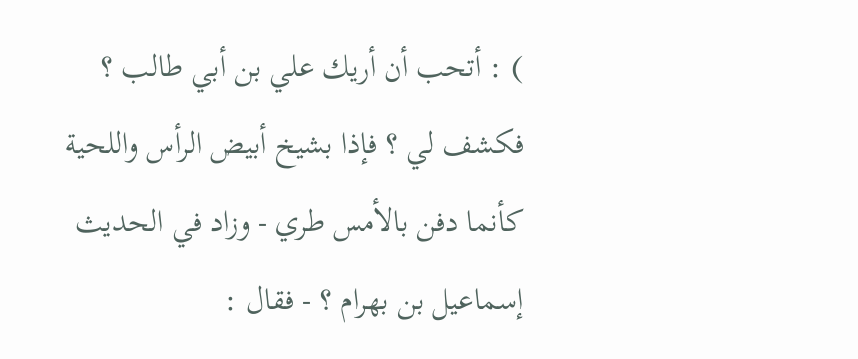) : أتحب أن أريك علي بن أبي طالب ؟ فكشف لي ؟ فإذا بشيخ أبيض الرأس واللحية كأنما دفن بالأمس طري - وزاد في الحديث إسماعيل بن بهرام ؟ - فقال :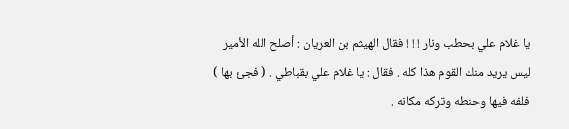يا غلام علي بحطب ونار ! ! ! فقال الهيثم بن العريان : أصلح الله الأمير ليس يريد منك القوم هذا كله . فقال : يا غلام علي بقباطي . ( فجئ بها ) فلفه فيها وحنطه وتركه مكانه .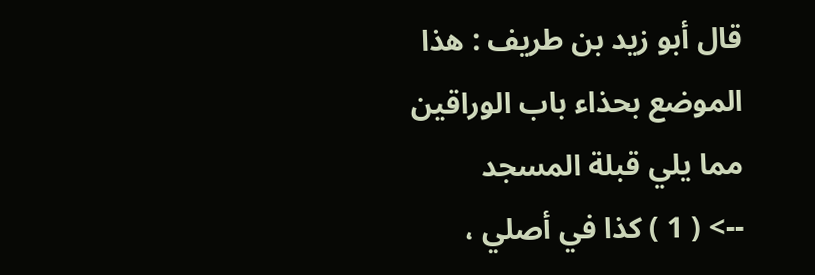قال أبو زيد بن طريف : هذا الموضع بحذاء باب الوراقين مما يلي قبلة المسجد
--> ( 1 ) كذا في أصلي ،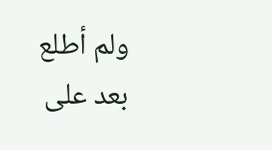ولم أطلع بعد على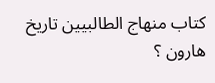كتاب منهاج الطالبيين تاريخ هارون ؟